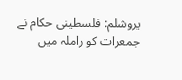یروشلم: فلسطینی حکام نے جمعرات کو راملہ میں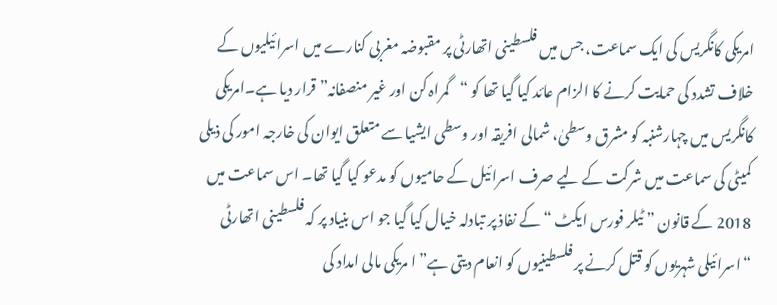امریکی کانگریس کی ایک سماعت، جس میں فلسطینی اتھارٹی پر مقبوضہ مغربی کنارے میں اسرائیلیوں کے خلاف تشدد کی حمایت کرنے کا الزام عائد کیا گیا تھا کو “گمراہ کن اور غیر منصفانہ” قرار دیا ہے۔امریکی کانگریس میں چہارشنبہ کو مشرق وسطیٰ، شمالی افریقہ اور وسطی ایشیا سے متعلق ایوان کی خارجہ امور کی ذیلی کمیٹی کی سماعت میں شرکت کے لیے صرف اسرائیل کے حامیوں کو مدعو کیا گیا تھا۔ اس سماعت میں 2018 کے قانون ” ٹیلر فورس ایکٹ “کے نفاذ پر تبادلہ خیال کیا گیا جو اس بنیاد پر کہ فلسطینی اتھارٹی “اسرائیلی شہریوں کو قتل کرنے پر فلسطینیوں کو انعام دیتی ہے”ا مریکی مالی امداد کی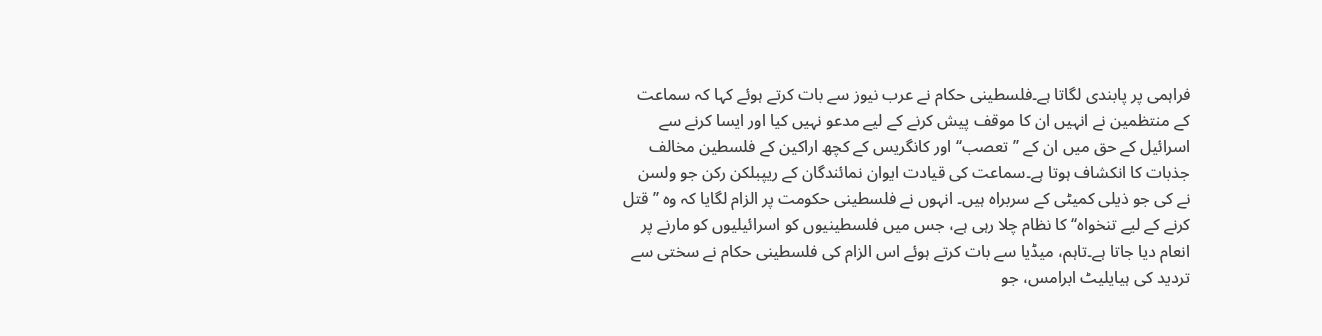فراہمی پر پابندی لگاتا ہے۔فلسطینی حکام نے عرب نیوز سے بات کرتے ہوئے کہا کہ سماعت کے منتظمین نے انہیں ان کا موقف پیش کرنے کے لیے مدعو نہیں کیا اور ایسا کرنے سے اسرائیل کے حق میں ان کے ’’تعصب‘‘ اور کانگریس کے کچھ اراکین کے فلسطین مخالف جذبات کا انکشاف ہوتا ہے۔سماعت کی قیادت ایوان نمائندگان کے ریپبلکن رکن جو ولسن نے کی جو ذیلی کمیٹی کے سربراہ ہیں۔ انہوں نے فلسطینی حکومت پر الزام لگایا کہ وہ ’’قتل کرنے کے لیے تنخواہ‘‘ کا نظام چلا رہی ہے، جس میں فلسطینیوں کو اسرائیلیوں کو مارنے پر انعام دیا جاتا ہے۔تاہم، میڈیا سے بات کرتے ہوئے اس الزام کی فلسطینی حکام نے سختی سے تردید کی ہیایلیٹ ابرامس، جو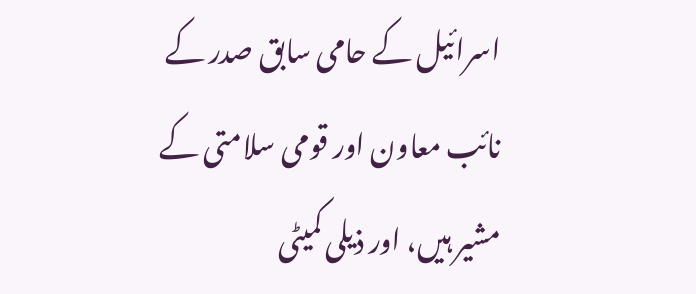اسرائیل کے حامی سابق صدر کے نائب معاون اور قومی سلامتی کے مشیر ہیں، اور ذیلی کمیٹی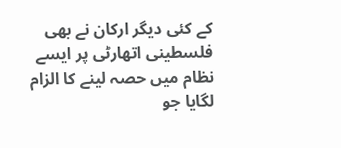کے کئی دیگر ارکان نے بھی فلسطینی اتھارٹی پر ایسے نظام میں حصہ لینے کا الزام لگایا جو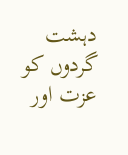دہشت گردوں کو عزت اور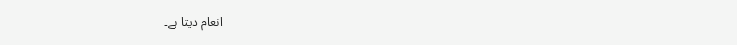انعام دیتا ہے۔